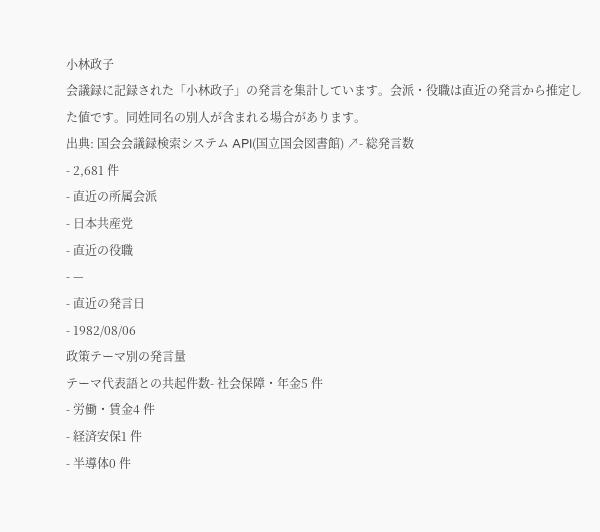小林政子
会議録に記録された「小林政子」の発言を集計しています。会派・役職は直近の発言から推定した値です。同姓同名の別人が含まれる場合があります。
出典: 国会会議録検索システム API(国立国会図書館) ↗- 総発言数
- 2,681 件
- 直近の所属会派
- 日本共産党
- 直近の役職
- —
- 直近の発言日
- 1982/08/06
政策テーマ別の発言量
テーマ代表語との共起件数- 社会保障・年金5 件
- 労働・賃金4 件
- 経済安保1 件
- 半導体0 件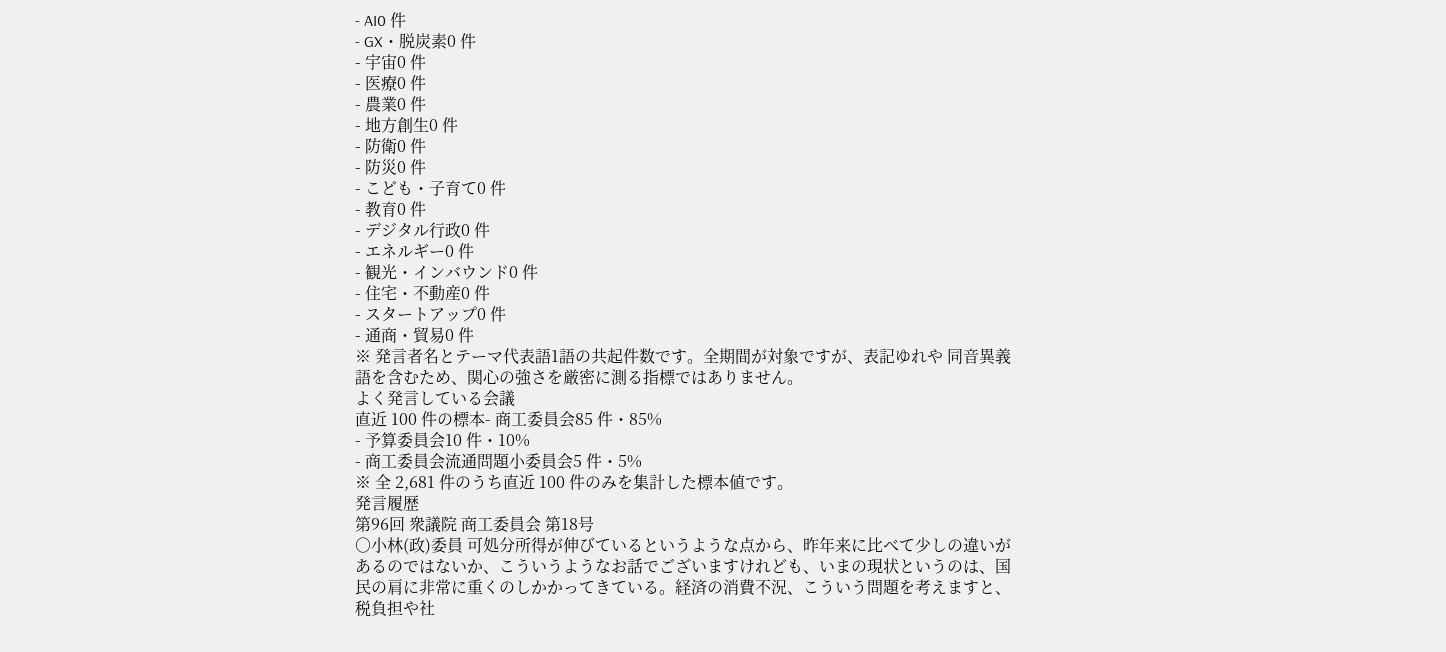- AI0 件
- GX・脱炭素0 件
- 宇宙0 件
- 医療0 件
- 農業0 件
- 地方創生0 件
- 防衛0 件
- 防災0 件
- こども・子育て0 件
- 教育0 件
- デジタル行政0 件
- エネルギー0 件
- 観光・インバウンド0 件
- 住宅・不動産0 件
- スタートアップ0 件
- 通商・貿易0 件
※ 発言者名とテーマ代表語1語の共起件数です。全期間が対象ですが、表記ゆれや 同音異義語を含むため、関心の強さを厳密に測る指標ではありません。
よく発言している会議
直近 100 件の標本- 商工委員会85 件・85%
- 予算委員会10 件・10%
- 商工委員会流通問題小委員会5 件・5%
※ 全 2,681 件のうち直近 100 件のみを集計した標本値です。
発言履歴
第96回 衆議院 商工委員会 第18号
○小林(政)委員 可処分所得が伸びているというような点から、昨年来に比べて少しの違いがあるのではないか、こういうようなお話でございますけれども、いまの現状というのは、国民の肩に非常に重くのしかかってきている。経済の消費不況、こういう問題を考えますと、税負担や社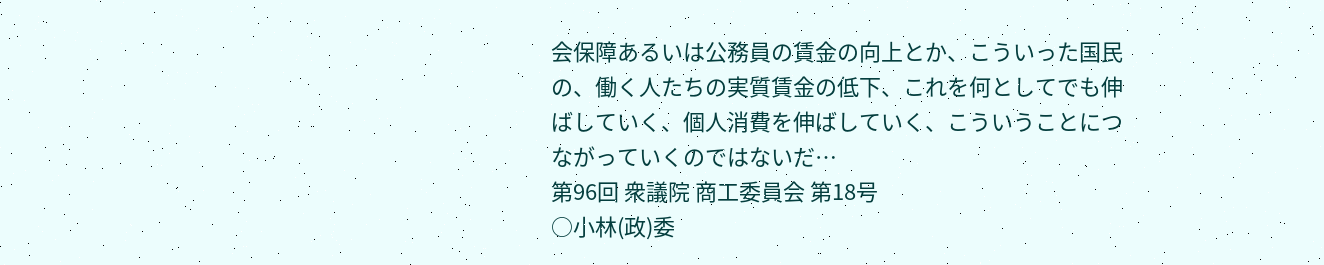会保障あるいは公務員の賃金の向上とか、こういった国民の、働く人たちの実質賃金の低下、これを何としてでも伸ばしていく、個人消費を伸ばしていく、こういうことにつながっていくのではないだ…
第96回 衆議院 商工委員会 第18号
○小林(政)委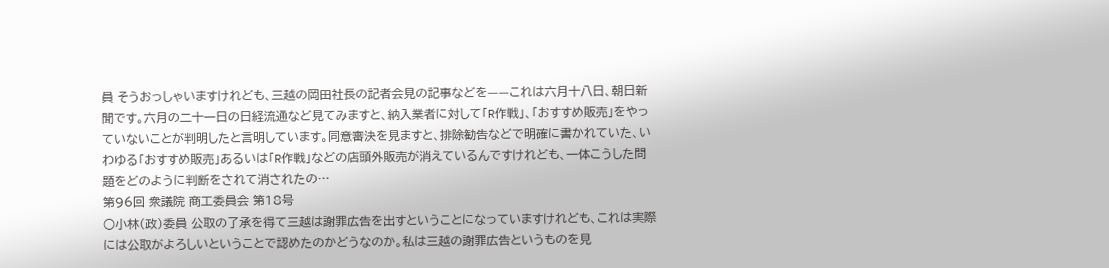員 そうおっしゃいますけれども、三越の岡田社長の記者会見の記事などを——これは六月十八日、朝日新聞です。六月の二十一日の日経流通など見てみますと、納入業者に対して「R作戦」、「おすすめ販売」をやっていないことが判明したと言明しています。同意審決を見ますと、排除勧告などで明確に書かれていた、いわゆる「おすすめ販売」あるいは「R作戦」などの店頭外販売が消えているんですけれども、一体こうした問題をどのように判断をされて消されたの…
第96回 衆議院 商工委員会 第18号
○小林(政)委員 公取の了承を得て三越は謝罪広告を出すということになっていますけれども、これは実際には公取がよろしいということで認めたのかどうなのか。私は三越の謝罪広告というものを見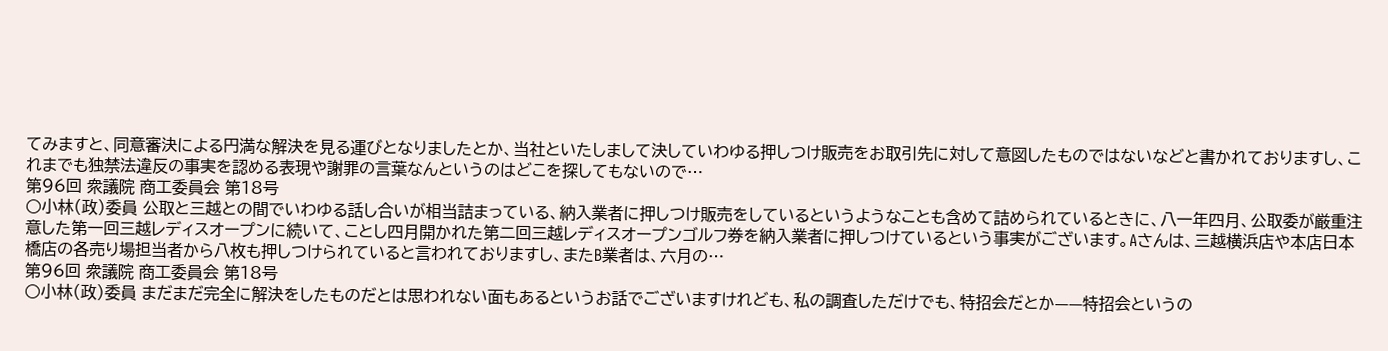てみますと、同意審決による円満な解決を見る運びとなりましたとか、当社といたしまして決していわゆる押しつけ販売をお取引先に対して意図したものではないなどと書かれておりますし、これまでも独禁法違反の事実を認める表現や謝罪の言葉なんというのはどこを探してもないので…
第96回 衆議院 商工委員会 第18号
○小林(政)委員 公取と三越との間でいわゆる話し合いが相当詰まっている、納入業者に押しつけ販売をしているというようなことも含めて詰められているときに、八一年四月、公取委が厳重注意した第一回三越レディスオープンに続いて、ことし四月開かれた第二回三越レディスオープンゴルフ券を納入業者に押しつけているという事実がございます。Aさんは、三越横浜店や本店日本橋店の各売り場担当者から八枚も押しつけられていると言われておりますし、またB業者は、六月の…
第96回 衆議院 商工委員会 第18号
○小林(政)委員 まだまだ完全に解決をしたものだとは思われない面もあるというお話でございますけれども、私の調査しただけでも、特招会だとか——特招会というの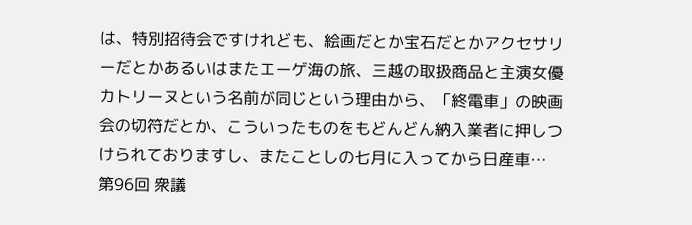は、特別招待会ですけれども、絵画だとか宝石だとかアクセサリーだとかあるいはまたエーゲ海の旅、三越の取扱商品と主演女優カトリーヌという名前が同じという理由から、「終電車」の映画会の切符だとか、こういったものをもどんどん納入業者に押しつけられておりますし、またことしの七月に入ってから日産車…
第96回 衆議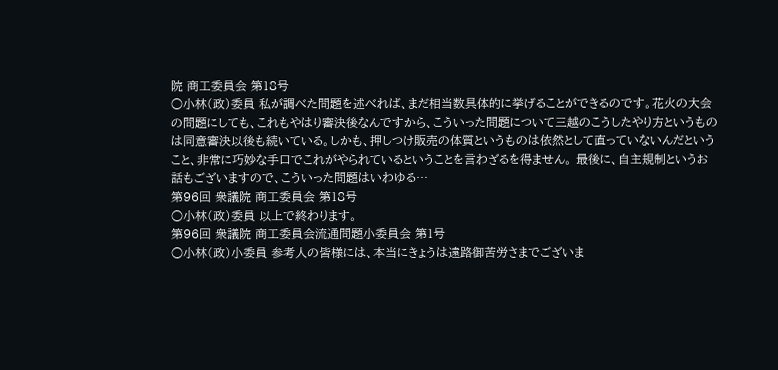院 商工委員会 第18号
○小林(政)委員 私が調べた問題を述べれば、まだ相当数具体的に挙げることができるのです。花火の大会の問題にしても、これもやはり審決後なんですから、こういった問題について三越のこうしたやり方というものは同意審決以後も続いている。しかも、押しつけ販売の体質というものは依然として直っていないんだということ、非常に巧妙な手口でこれがやられているということを言わざるを得ません。 最後に、自主規制というお話もございますので、こういった問題はいわゆる…
第96回 衆議院 商工委員会 第18号
○小林(政)委員 以上で終わります。
第96回 衆議院 商工委員会流通問題小委員会 第1号
○小林(政)小委員 参考人の皆様には、本当にきょうは遠路御苦労さまでございま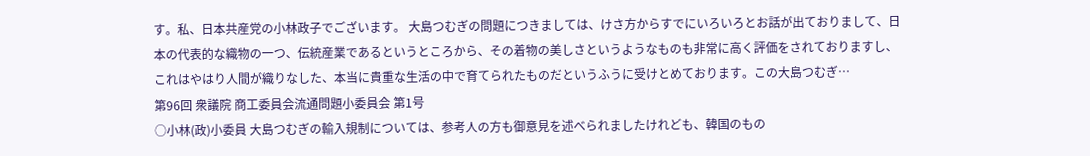す。私、日本共産党の小林政子でございます。 大島つむぎの問題につきましては、けさ方からすでにいろいろとお話が出ておりまして、日本の代表的な織物の一つ、伝統産業であるというところから、その着物の美しさというようなものも非常に高く評価をされておりますし、これはやはり人間が織りなした、本当に貴重な生活の中で育てられたものだというふうに受けとめております。この大島つむぎ…
第96回 衆議院 商工委員会流通問題小委員会 第1号
○小林(政)小委員 大島つむぎの輸入規制については、参考人の方も御意見を述べられましたけれども、韓国のもの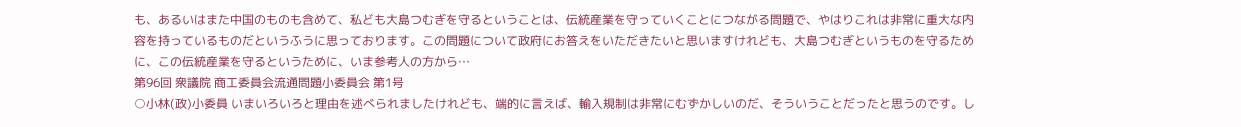も、あるいはまた中国のものも含めて、私ども大島つむぎを守るということは、伝統産業を守っていくことにつながる問題で、やはりこれは非常に重大な内容を持っているものだというふうに思っております。この問題について政府にお答えをいただきたいと思いますけれども、大島つむぎというものを守るために、この伝統産業を守るというために、いま参考人の方から…
第96回 衆議院 商工委員会流通問題小委員会 第1号
○小林(政)小委員 いまいろいろと理由を述べられましたけれども、端的に言えば、輸入規制は非常にむずかしいのだ、そういうことだったと思うのです。し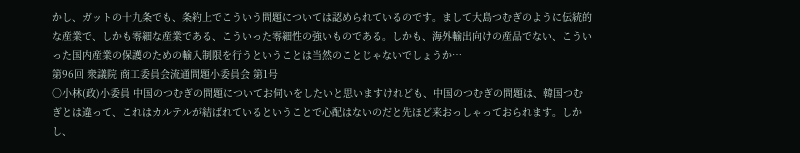かし、ガットの十九条でも、条約上でこういう問題については認められているのです。まして大島つむぎのように伝統的な産業で、しかも零細な産業である、こういった零細性の強いものである。しかも、海外輸出向けの産品でない、こういった国内産業の保護のための輸入制限を行うということは当然のことじゃないでしょうか…
第96回 衆議院 商工委員会流通問題小委員会 第1号
○小林(政)小委員 中国のつむぎの問題についてお伺いをしたいと思いますけれども、中国のつむぎの問題は、韓国つむぎとは違って、これはカルテルが結ばれているということで心配はないのだと先ほど来おっしゃっておられます。しかし、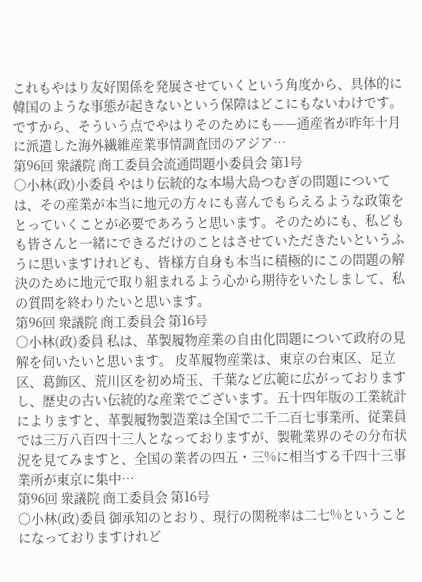これもやはり友好関係を発展させていくという角度から、具体的に韓国のような事態が起きないという保障はどこにもないわけです。ですから、そういう点でやはりそのためにも——通産省が昨年十月に派遣した海外繊維産業事情調査団のアジア…
第96回 衆議院 商工委員会流通問題小委員会 第1号
○小林(政)小委員 やはり伝統的な本場大島つむぎの問題については、その産業が本当に地元の方々にも喜んでもらえるような政策をとっていくことが必要であろうと思います。そのためにも、私どもも皆さんと一緒にできるだけのことはさせていただきたいというふうに思いますけれども、皆様方自身も本当に積極的にこの問題の解決のために地元で取り組まれるよう心から期待をいたしまして、私の質問を終わりたいと思います。
第96回 衆議院 商工委員会 第16号
○小林(政)委員 私は、革製履物産業の自由化問題について政府の見解を伺いたいと思います。 皮革履物産業は、東京の台東区、足立区、葛飾区、荒川区を初め埼玉、千葉など広範に広がっておりますし、歴史の古い伝統的な産業でございます。五十四年版の工業統計によりますと、革製履物製造業は全国で二千二百七事業所、従業員では三万八百四十三人となっておりますが、製靴業界のその分布状況を見てみますと、全国の業者の四五・三%に相当する千四十三事業所が東京に集中…
第96回 衆議院 商工委員会 第16号
○小林(政)委員 御承知のとおり、現行の関税率は二七%ということになっておりますけれど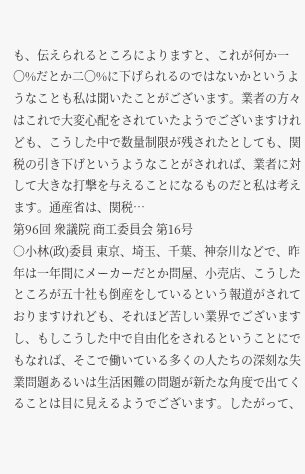も、伝えられるところによりますと、これが何か一〇%だとか二〇%に下げられるのではないかというようなことも私は聞いたことがございます。業者の方々はこれで大変心配をされていたようでございますけれども、こうした中で数量制限が残されたとしても、関税の引き下げというようなことがされれば、業者に対して大きな打撃を与えることになるものだと私は考えます。通産省は、関税…
第96回 衆議院 商工委員会 第16号
○小林(政)委員 東京、埼玉、千葉、神奈川などで、昨年は一年間にメーカーだとか問屋、小売店、こうしたところが五十社も倒産をしているという報道がされておりますけれども、それほど苦しい業界でございますし、もしこうした中で自由化をされるということにでもなれば、そこで働いている多くの人たちの深刻な失業問題あるいは生活困難の問題が新たな角度で出てくることは目に見えるようでございます。したがって、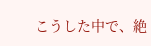こうした中で、絶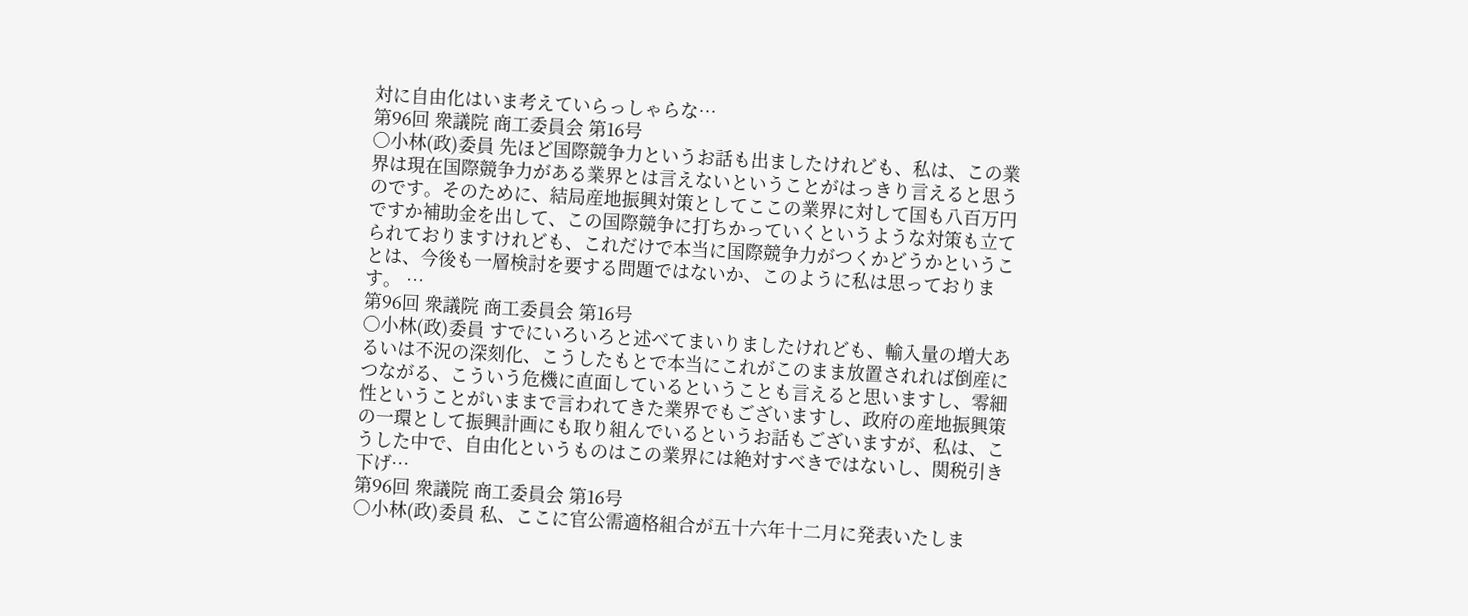対に自由化はいま考えていらっしゃらな…
第96回 衆議院 商工委員会 第16号
○小林(政)委員 先ほど国際競争力というお話も出ましたけれども、私は、この業界は現在国際競争力がある業界とは言えないということがはっきり言えると思うのです。そのために、結局産地振興対策としてここの業界に対して国も八百万円ですか補助金を出して、この国際競争に打ちかっていくというような対策も立てられておりますけれども、これだけで本当に国際競争力がつくかどうかということは、今後も一層検討を要する問題ではないか、このように私は思っております。 …
第96回 衆議院 商工委員会 第16号
○小林(政)委員 すでにいろいろと述べてまいりましたけれども、輸入量の増大あるいは不況の深刻化、こうしたもとで本当にこれがこのまま放置されれば倒産につながる、こういう危機に直面しているということも言えると思いますし、零細性ということがいままで言われてきた業界でもございますし、政府の産地振興策の一環として振興計画にも取り組んでいるというお話もございますが、私は、こうした中で、自由化というものはこの業界には絶対すべきではないし、関税引き下げ…
第96回 衆議院 商工委員会 第16号
○小林(政)委員 私、ここに官公需適格組合が五十六年十二月に発表いたしま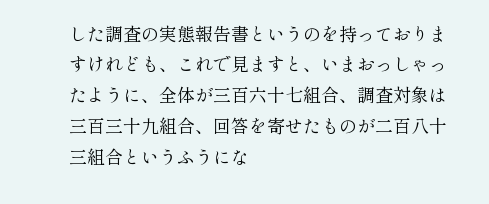した調査の実態報告書というのを持っておりますけれども、これで見ますと、いまおっしゃったように、全体が三百六十七組合、調査対象は三百三十九組合、回答を寄せたものが二百八十三組合というふうにな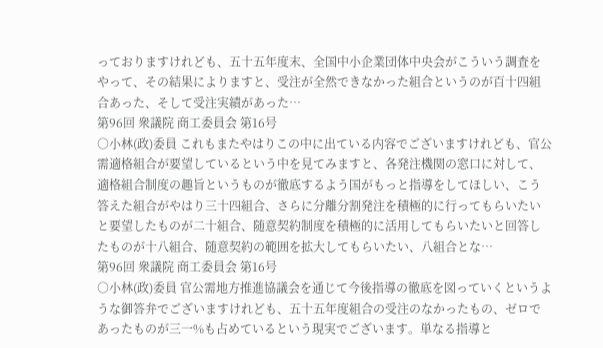っておりますけれども、五十五年度末、全国中小企業団体中央会がこういう調査をやって、その結果によりますと、受注が全然できなかった組合というのが百十四組合あった、そして受注実績があった…
第96回 衆議院 商工委員会 第16号
○小林(政)委員 これもまたやはりこの中に出ている内容でございますけれども、官公需適格組合が要望しているという中を見てみますと、各発注機関の窓口に対して、適格組合制度の趣旨というものが徹底するよう国がもっと指導をしてほしい、こう答えた組合がやはり三十四組合、さらに分離分割発注を積極的に行ってもらいたいと要望したものが二十組合、随意契約制度を積極的に活用してもらいたいと回答したものが十八組合、随意契約の範囲を拡大してもらいたい、八組合とな…
第96回 衆議院 商工委員会 第16号
○小林(政)委員 官公需地方推進協議会を通じて今後指導の徹底を図っていくというような御答弁でございますけれども、五十五年度組合の受注のなかったもの、ゼロであったものが三一%も占めているという現実でございます。単なる指導と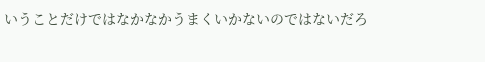いうことだけではなかなかうまくいかないのではないだろ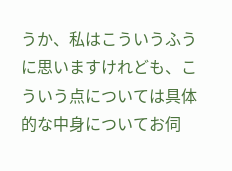うか、私はこういうふうに思いますけれども、こういう点については具体的な中身についてお伺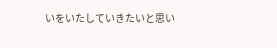いをいたしていきたいと思い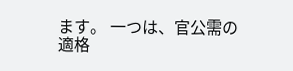ます。 一つは、官公需の適格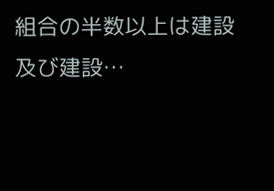組合の半数以上は建設及び建設…